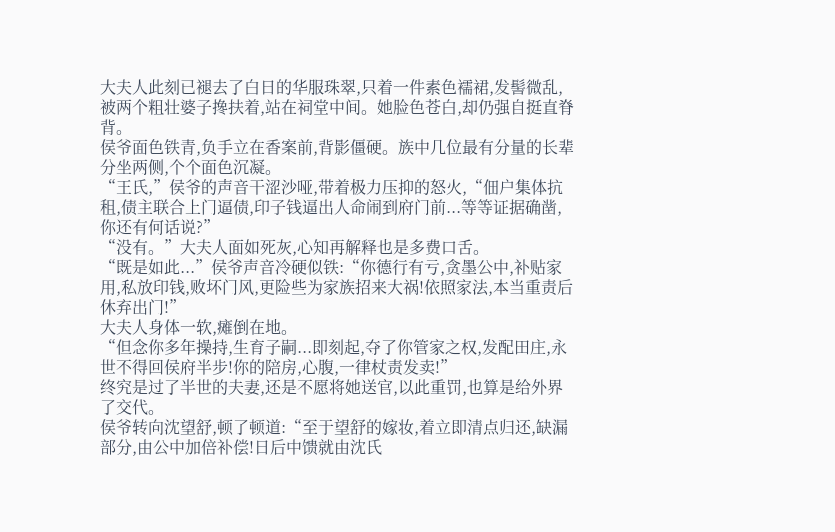大夫人此刻已褪去了白日的华服珠翠,只着一件素色襦裙,发髻微乱,被两个粗壮婆子搀扶着,站在祠堂中间。她脸色苍白,却仍强自挺直脊背。
侯爷面色铁青,负手立在香案前,背影僵硬。族中几位最有分量的长辈分坐两侧,个个面色沉凝。
“王氏,”侯爷的声音干涩沙哑,带着极力压抑的怒火,“佃户集体抗租,债主联合上门逼债,印子钱逼出人命闹到府门前...等等证据确凿,你还有何话说?”
“没有。”大夫人面如死灰,心知再解释也是多费口舌。
“既是如此...”侯爷声音冷硬似铁:“你德行有亏,贪墨公中,补贴家用,私放印钱,败坏门风,更险些为家族招来大祸!依照家法,本当重责后休弃出门!”
大夫人身体一软,瘫倒在地。
“但念你多年操持,生育子嗣...即刻起,夺了你管家之权,发配田庄,永世不得回侯府半步!你的陪房,心腹,一律杖责发卖!”
终究是过了半世的夫妻,还是不愿将她送官,以此重罚,也算是给外界了交代。
侯爷转向沈望舒,顿了顿道:“至于望舒的嫁妆,着立即清点归还,缺漏部分,由公中加倍补偿!日后中馈就由沈氏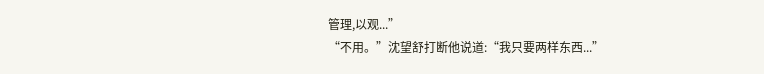管理,以观...”
“不用。”沈望舒打断他说道:“我只要两样东西...”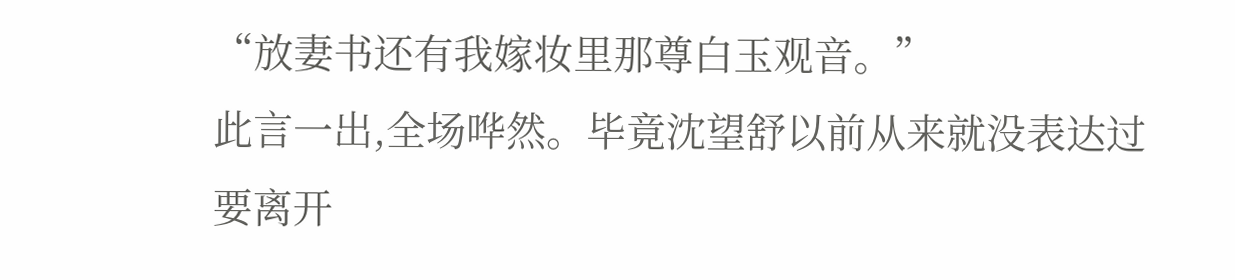“放妻书还有我嫁妆里那尊白玉观音。”
此言一出,全场哗然。毕竟沈望舒以前从来就没表达过要离开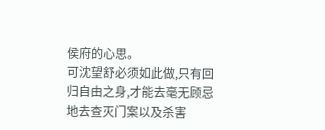侯府的心思。
可沈望舒必须如此做,只有回归自由之身,才能去毫无顾忌地去查灭门案以及杀害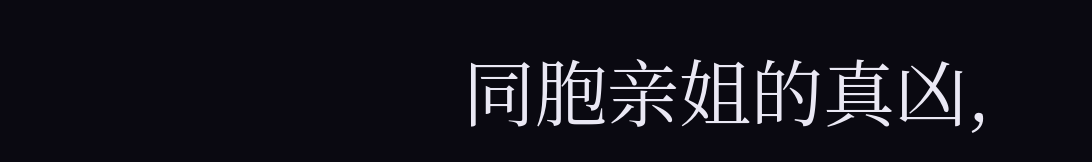同胞亲姐的真凶,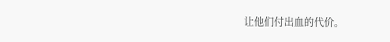让他们付出血的代价。